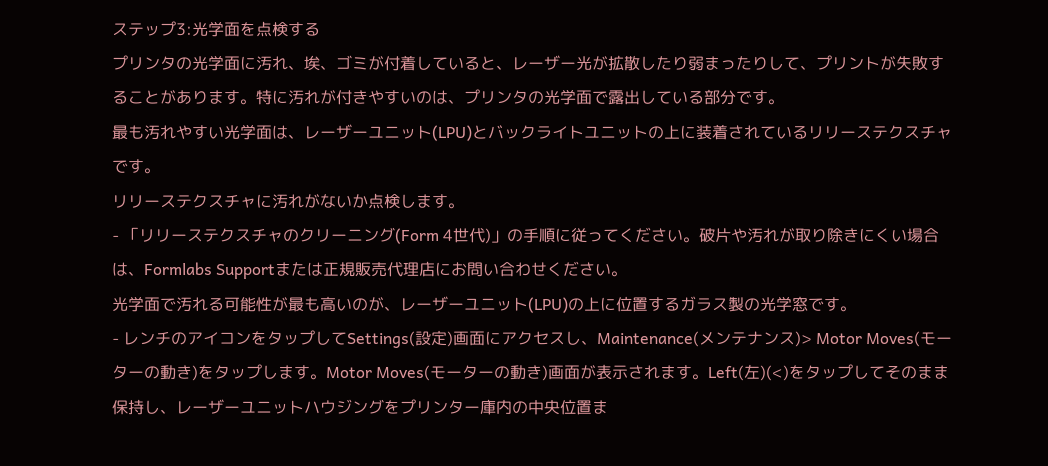ステップ3:光学面を点検する
プリンタの光学面に汚れ、埃、ゴミが付着していると、レーザー光が拡散したり弱まったりして、プリントが失敗することがあります。特に汚れが付きやすいのは、プリンタの光学面で露出している部分です。
最も汚れやすい光学面は、レーザーユニット(LPU)とバックライトユニットの上に装着されているリリーステクスチャです。
リリーステクスチャに汚れがないか点検します。
- 「リリーステクスチャのクリーニング(Form 4世代)」の手順に従ってください。破片や汚れが取り除きにくい場合は、Formlabs Supportまたは正規販売代理店にお問い合わせください。
光学面で汚れる可能性が最も高いのが、レーザーユニット(LPU)の上に位置するガラス製の光学窓です。
- レンチのアイコンをタップしてSettings(設定)画面にアクセスし、Maintenance(メンテナンス)> Motor Moves(モーターの動き)をタップします。Motor Moves(モーターの動き)画面が表示されます。Left(左)(<)をタップしてそのまま保持し、レーザーユニットハウジングをプリンター庫内の中央位置ま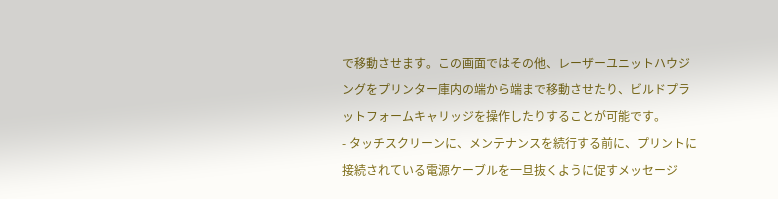で移動させます。この画面ではその他、レーザーユニットハウジングをプリンター庫内の端から端まで移動させたり、ビルドプラットフォームキャリッジを操作したりすることが可能です。
- タッチスクリーンに、メンテナンスを続行する前に、プリントに接続されている電源ケーブルを一旦抜くように促すメッセージ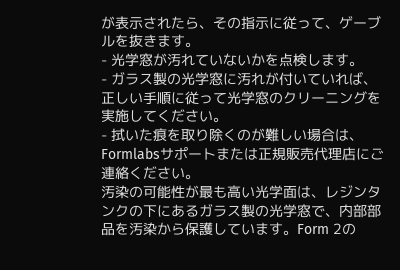が表示されたら、その指示に従って、ゲーブルを抜きます。
- 光学窓が汚れていないかを点検します。
- ガラス製の光学窓に汚れが付いていれば、正しい手順に従って光学窓のクリーニングを実施してください。
- 拭いた痕を取り除くのが難しい場合は、Formlabsサポートまたは正規販売代理店にご連絡ください。
汚染の可能性が最も高い光学面は、レジンタンクの下にあるガラス製の光学窓で、内部部品を汚染から保護しています。Form 2の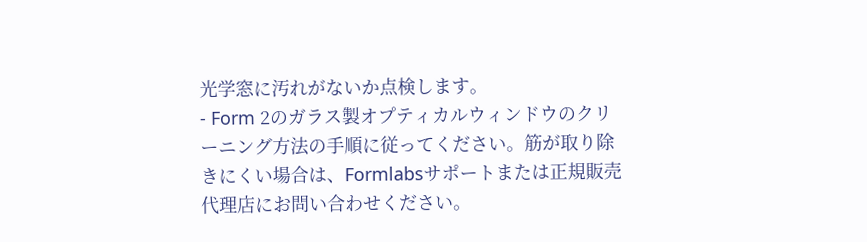光学窓に汚れがないか点検します。
- Form 2のガラス製オプティカルウィンドウのクリーニング方法の手順に従ってください。筋が取り除きにくい場合は、Formlabsサポートまたは正規販売代理店にお問い合わせください。